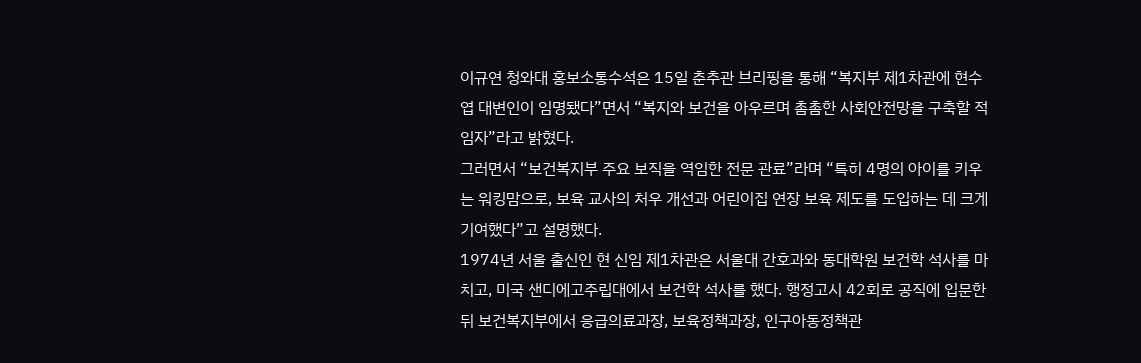이규연 청와대 홍보소통수석은 15일 춘추관 브리핑을 통해 “복지부 제1차관에 현수엽 대변인이 임명됐다”면서 “복지와 보건을 아우르며 촘촘한 사회안전망을 구축할 적임자”라고 밝혔다.
그러면서 “보건복지부 주요 보직을 역임한 전문 관료”라며 “특히 4명의 아이를 키우는 워킹맘으로, 보육 교사의 처우 개선과 어린이집 연장 보육 제도를 도입하는 데 크게 기여했다”고 설명했다.
1974년 서울 출신인 현 신임 제1차관은 서울대 간호과와 동대학원 보건학 석사를 마치고, 미국 샌디에고주립대에서 보건학 석사를 했다. 행정고시 42회로 공직에 입문한 뒤 보건복지부에서 응급의료과장, 보육정책과장, 인구아동정책관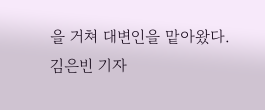을 거쳐 대변인을 맡아왔다.
김은빈 기자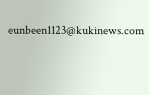eunbeen1123@kukinews.com